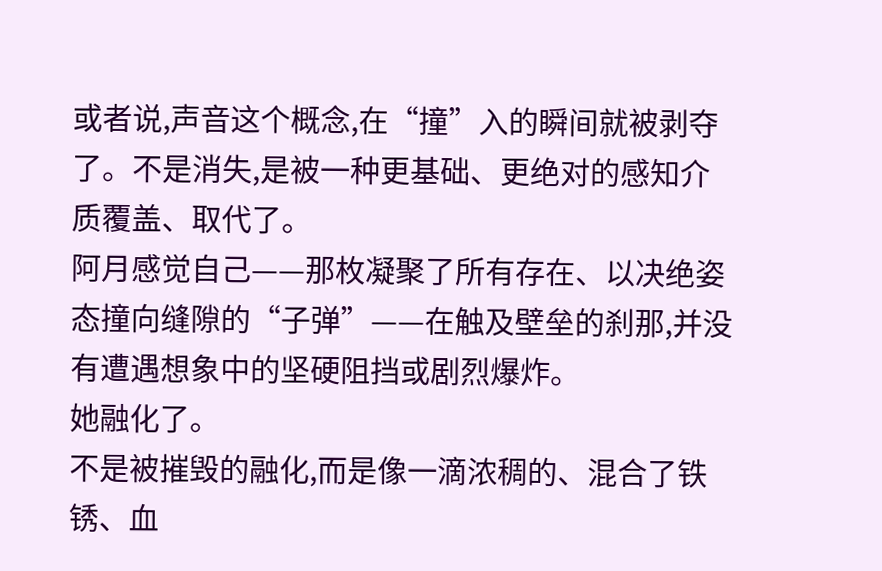或者说,声音这个概念,在“撞”入的瞬间就被剥夺了。不是消失,是被一种更基础、更绝对的感知介质覆盖、取代了。
阿月感觉自己——那枚凝聚了所有存在、以决绝姿态撞向缝隙的“子弹”——在触及壁垒的刹那,并没有遭遇想象中的坚硬阻挡或剧烈爆炸。
她融化了。
不是被摧毁的融化,而是像一滴浓稠的、混合了铁锈、血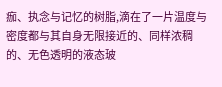痂、执念与记忆的树脂,滴在了一片温度与密度都与其自身无限接近的、同样浓稠的、无色透明的液态玻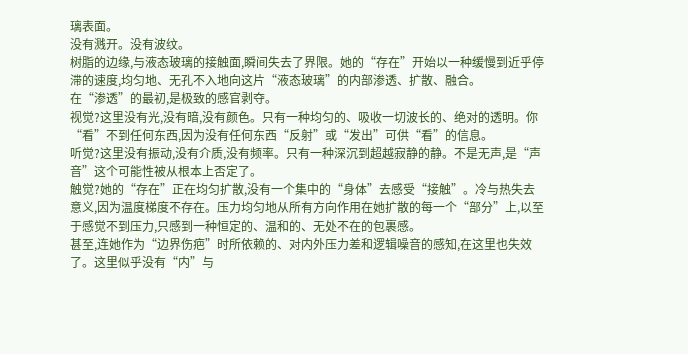璃表面。
没有溅开。没有波纹。
树脂的边缘,与液态玻璃的接触面,瞬间失去了界限。她的“存在”开始以一种缓慢到近乎停滞的速度,均匀地、无孔不入地向这片“液态玻璃”的内部渗透、扩散、融合。
在“渗透”的最初,是极致的感官剥夺。
视觉?这里没有光,没有暗,没有颜色。只有一种均匀的、吸收一切波长的、绝对的透明。你“看”不到任何东西,因为没有任何东西“反射”或“发出”可供“看”的信息。
听觉?这里没有振动,没有介质,没有频率。只有一种深沉到超越寂静的静。不是无声,是“声音”这个可能性被从根本上否定了。
触觉?她的“存在”正在均匀扩散,没有一个集中的“身体”去感受“接触”。冷与热失去意义,因为温度梯度不存在。压力均匀地从所有方向作用在她扩散的每一个“部分”上,以至于感觉不到压力,只感到一种恒定的、温和的、无处不在的包裹感。
甚至,连她作为“边界伤疤”时所依赖的、对内外压力差和逻辑噪音的感知,在这里也失效了。这里似乎没有“内”与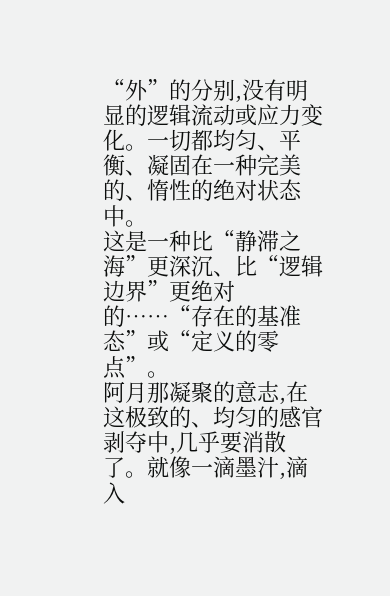“外”的分别,没有明显的逻辑流动或应力变化。一切都均匀、平衡、凝固在一种完美的、惰性的绝对状态中。
这是一种比“静滞之海”更深沉、比“逻辑边界”更绝对的……“存在的基准态”或“定义的零点”。
阿月那凝聚的意志,在这极致的、均匀的感官剥夺中,几乎要消散了。就像一滴墨汁,滴入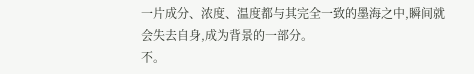一片成分、浓度、温度都与其完全一致的墨海之中,瞬间就会失去自身,成为背景的一部分。
不。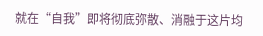就在“自我”即将彻底弥散、消融于这片均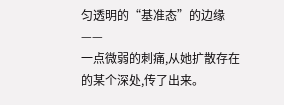匀透明的“基准态”的边缘——
一点微弱的刺痛,从她扩散存在的某个深处,传了出来。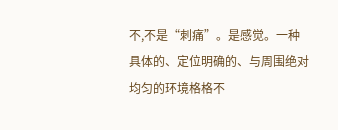不,不是“刺痛”。是感觉。一种具体的、定位明确的、与周围绝对均匀的环境格格不